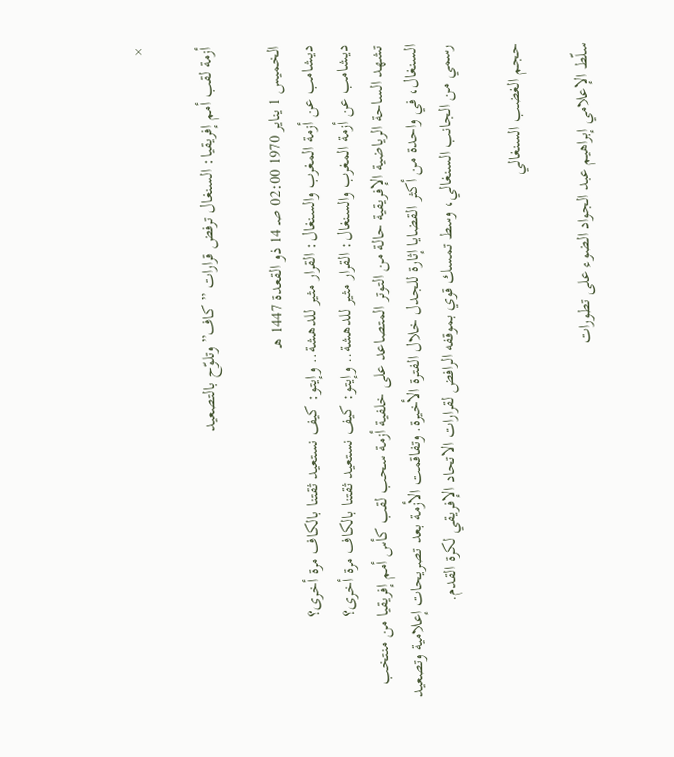×

أزمة لقب أمم إفريقيا: السنغال ترفض قرارات ”كاف” وتلوّح بالتصعيد

الخميس 1 يناير 1970 02:00 صـ 14 ذو القعدة 1447 هـ
ديشامب عن أزمة المغرب والسنغال: القرار مثير للدهشة.. وإيتو: كيف نستعيد ثقتنا بالكاف مرة أخرى؟
ديشامب عن أزمة المغرب والسنغال: القرار مثير للدهشة.. وإيتو: كيف نستعيد ثقتنا بالكاف مرة أخرى؟
تشهد الساحة الرياضية الإفريقية حالة من التوتر المتصاعد على خلفية أزمة سحب لقب كأس أمم إفريقيا من منتخب السنغال، في واحدة من أكثر القضايا إثارة للجدل خلال الفترة الأخيرة. وتفاقمت الأزمة بعد تصريحات إعلامية وتصعيد رسمي من الجانب السنغالي، وسط تمسك قوي بموقفه الرافض لقرارات الاتحاد الإفريقي لكرة القدم.

حجم الغضب السنغالي

سلّط الإعلامي إبراهيم عبد الجواد الضوء على تطورات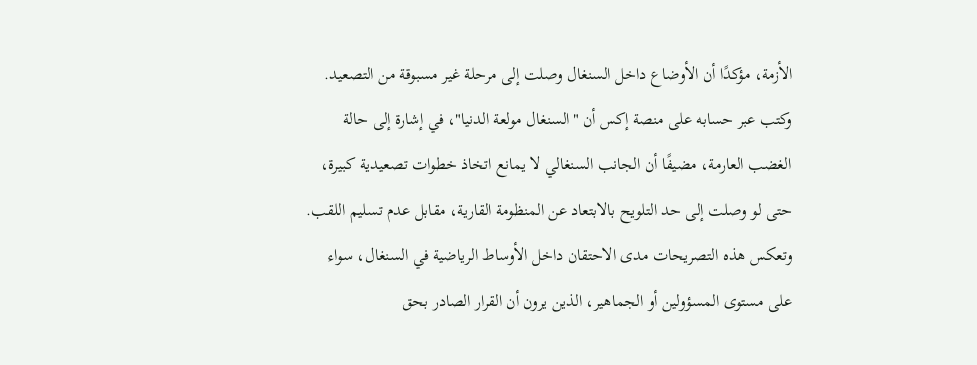الأزمة، مؤكدًا أن الأوضاع داخل السنغال وصلت إلى مرحلة غير مسبوقة من التصعيد. وكتب عبر حسابه على منصة إكس أن "السنغال مولعة الدنيا"، في إشارة إلى حالة الغضب العارمة، مضيفًا أن الجانب السنغالي لا يمانع اتخاذ خطوات تصعيدية كبيرة، حتى لو وصلت إلى حد التلويح بالابتعاد عن المنظومة القارية، مقابل عدم تسليم اللقب. وتعكس هذه التصريحات مدى الاحتقان داخل الأوساط الرياضية في السنغال، سواء على مستوى المسؤولين أو الجماهير، الذين يرون أن القرار الصادر بحق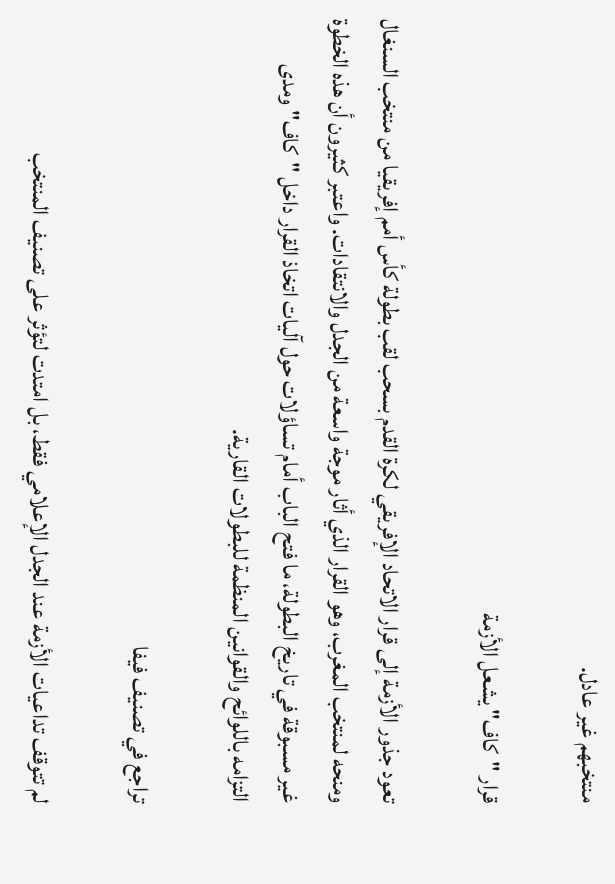منتخبهم غير عادل.

قرار "كاف" يشعل الأزمة

تعود جذور الأزمة إلى قرار الاتحاد الإفريقي لكرة القدم بسحب لقب بطولة كأس أمم إفريقيا من منتخب السنغال ومنحه لمنتخب المغرب، وهو القرار الذي أثار موجة واسعة من الجدل والانتقادات. واعتبر كثيرون أن هذه الخطوة غير مسبوقة في تاريخ البطولة، ما فتح الباب أمام تساؤلات حول آليات اتخاذ القرار داخل "كاف" ومدى التزامه باللوائح والقوانين المنظمة للبطولات القارية.

تراجع في تصنيف فيفا

لم تتوقف تداعيات الأزمة عند الجدل الإعلامي فقط، بل امتدت لتؤثر على تصنيف المنتخب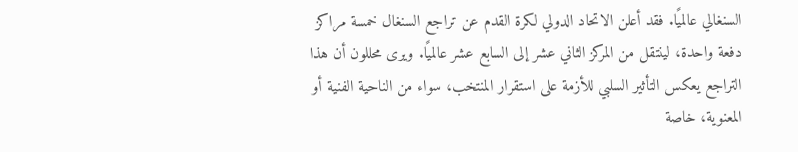السنغالي عالميًا. فقد أعلن الاتحاد الدولي لكرة القدم عن تراجع السنغال خمسة مراكز دفعة واحدة، لينتقل من المركز الثاني عشر إلى السابع عشر عالميًا. ويرى محللون أن هذا التراجع يعكس التأثير السلبي للأزمة على استقرار المنتخب، سواء من الناحية الفنية أو المعنوية، خاصة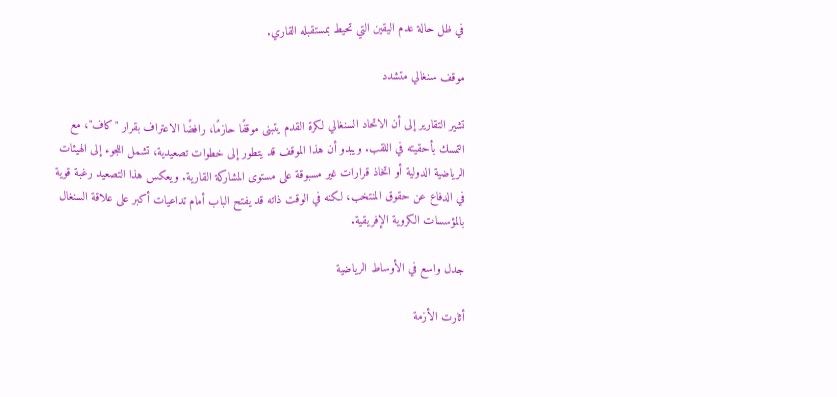في ظل حالة عدم اليقين التي تحيط بمستقبله القاري.

موقف سنغالي متشدد

تشير التقارير إلى أن الاتحاد السنغالي لكرة القدم يتبنى موقفًا حازمًا، رافضًا الاعتراف بقرار "كاف"، مع التمسك بأحقيته في اللقب. ويبدو أن هذا الموقف قد يتطور إلى خطوات تصعيدية، تشمل اللجوء إلى الهيئات الرياضية الدولية أو اتخاذ قرارات غير مسبوقة على مستوى المشاركة القارية. ويعكس هذا التصعيد رغبة قوية في الدفاع عن حقوق المنتخب، لكنه في الوقت ذاته قد يفتح الباب أمام تداعيات أكبر على علاقة السنغال بالمؤسسات الكروية الإفريقية.

جدل واسع في الأوساط الرياضية

أثارت الأزمة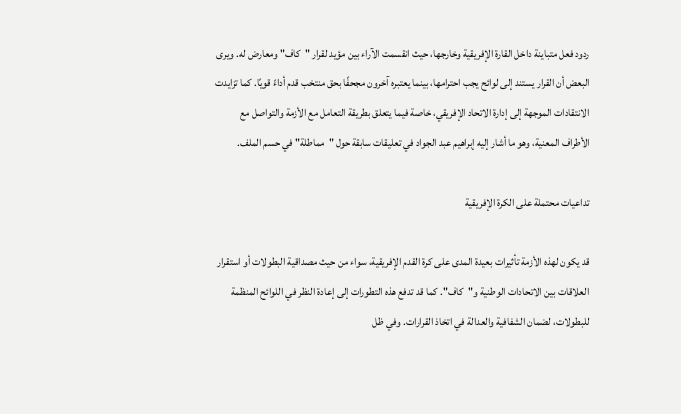ردود فعل متباينة داخل القارة الإفريقية وخارجها، حيث انقسمت الآراء بين مؤيد لقرار "كاف" ومعارض له. ويرى البعض أن القرار يستند إلى لوائح يجب احترامها، بينما يعتبره آخرون مجحفًا بحق منتخب قدم أداءً قويًا. كما تزايدت الانتقادات الموجهة إلى إدارة الاتحاد الإفريقي، خاصة فيما يتعلق بطريقة التعامل مع الأزمة والتواصل مع الأطراف المعنية، وهو ما أشار إليه إبراهيم عبد الجواد في تعليقات سابقة حول "مماطلة" في حسم الملف.

تداعيات محتملة على الكرة الإفريقية

قد يكون لهذه الأزمة تأثيرات بعيدة المدى على كرة القدم الإفريقية، سواء من حيث مصداقية البطولات أو استقرار العلاقات بين الاتحادات الوطنية و"كاف". كما قد تدفع هذه التطورات إلى إعادة النظر في اللوائح المنظمة للبطولات، لضمان الشفافية والعدالة في اتخاذ القرارات. وفي ظل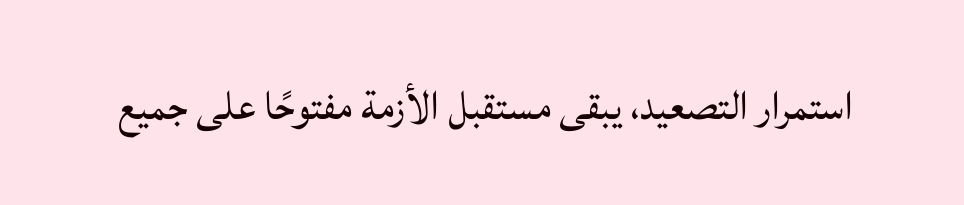استمرار التصعيد، يبقى مستقبل الأزمة مفتوحًا على جميع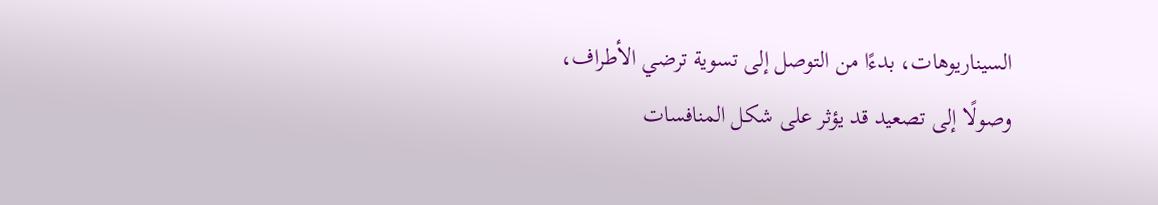السيناريوهات، بدءًا من التوصل إلى تسوية ترضي الأطراف، وصولًا إلى تصعيد قد يؤثر على شكل المنافسات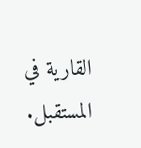القارية في المستقبل.